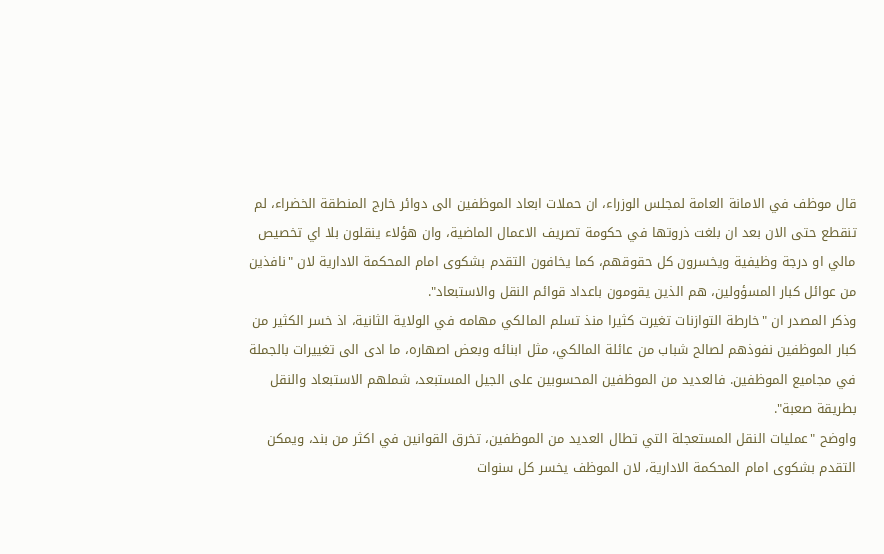قال موظف في الامانة العامة لمجلس الوزراء، ان حملات ابعاد الموظفين الى دوائر خارج المنطقة الخضراء، لم تنقطع حتى الان بعد ان بلغت ذروتها في حكومة تصريف الاعمال الماضية، وان هؤلاء ينقلون بلا اي تخصيص مالي او درجة وظيفية ويخسرون كل حقوقهم، كما يخافون التقدم بشكوى امام المحكمة الادارية لان "نافذين من عوائل كبار المسؤولين، هم الذين يقومون باعداد قوائم النقل والاستبعاد".
وذكر المصدر ان "خارطة التوازنات تغيرت كثيرا منذ تسلم المالكي مهامه في الولاية الثانية، اذ خسر الكثير من كبار الموظفين نفوذهم لصالح شباب من عائلة المالكي، مثل ابنائه وبعض اصهاره، ما ادى الى تغييرات بالجملة في مجاميع الموظفين. فالعديد من الموظفين المحسوبين على الجيل المستبعد، شملهم الاستبعاد والنقل بطريقة صعبة".
واوضح "عمليات النقل المستعجلة التي تطال العديد من الموظفين، تخرق القوانين في اكثر من بند، ويمكن التقدم بشكوى امام المحكمة الادارية، لان الموظف يخسر كل سنوات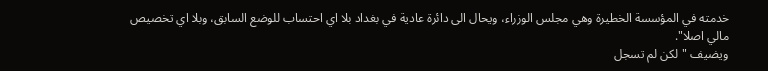خدمته في المؤسسة الخطيرة وهي مجلس الوزراء، ويحال الى دائرة عادية في بغداد بلا اي احتساب للوضع السابق، وبلا اي تخصيص مالي اصلا".
ويضيف "لكن لم تسجل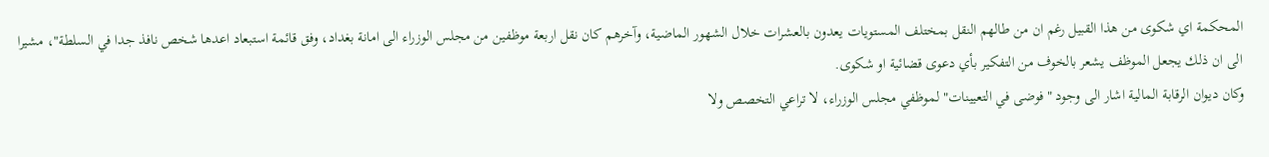المحكمة اي شكوى من هذا القبيل رغم ان من طالهم النقل بمختلف المستويات يعدون بالعشرات خلال الشهور الماضية، وآخرهم كان نقل اربعة موظفين من مجلس الوزراء الى امانة بغداد، وفق قائمة استبعاد اعدها شخص نافذ جدا في السلطة"، مشيرا الى ان ذلك يجعل الموظف يشعر بالخوف من التفكير بأي دعوى قضائية او شكوى.
وكان ديوان الرقابة المالية اشار الى وجود "فوضى في التعيينات" لموظفي مجلس الوزراء، لا تراعي التخصص ولا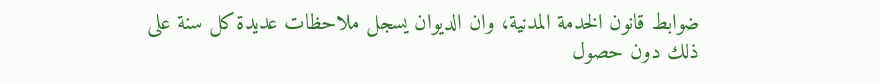ضوابط قانون الخدمة المدنية، وان الديوان يسجل ملاحظات عديدة كل سنة على ذلك دون حصول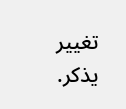تغيير يذكر.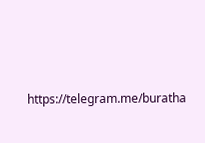https://telegram.me/buratha